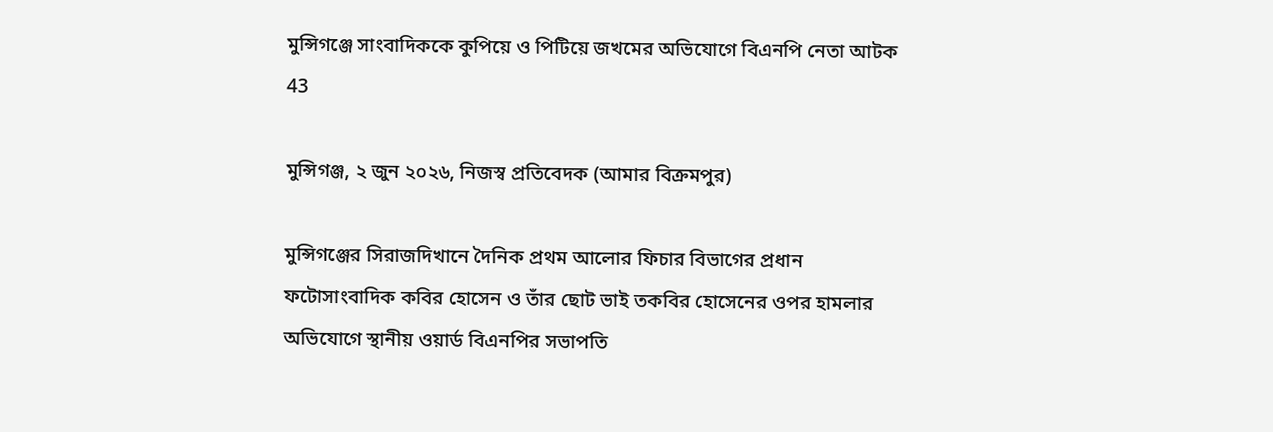মুন্সিগঞ্জে সাংবাদিককে কুপিয়ে ও পিটিয়ে জখমের অভিযোগে বিএনপি নেতা আটক
43

মুন্সিগঞ্জ, ২ জুন ২০২৬, নিজস্ব প্রতিবেদক (আমার বিক্রমপুর)

মুন্সিগঞ্জের সিরাজদিখানে দৈনিক প্রথম আলোর ফিচার বিভাগের প্রধান ফটোসাংবাদিক কবির হোসেন ও তাঁর ছোট ভাই তকবির হোসেনের ওপর হামলার অভিযোগে স্থানীয় ওয়ার্ড বিএনপির সভাপতি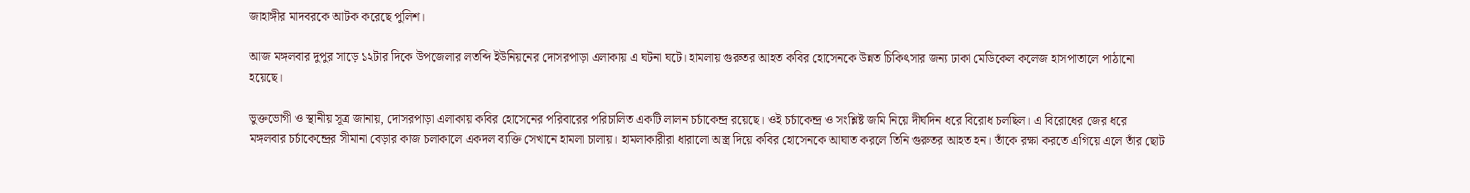জাহাঙ্গীর মাদবরকে আটক করেছে পুলিশ।

আজ মঙ্গলবার দুপুর সাড়ে ১২টার দিকে উপজেলার লতব্দি ইউনিয়নের দোসরপাড়া এলাকায় এ ঘটনা ঘটে। হামলায় গুরুতর আহত কবির হোসেনকে উন্নত চিকিৎসার জন্য ঢাকা মেডিকেল কলেজ হাসপাতালে পাঠানো হয়েছে।

ভুক্তভোগী ও স্থানীয় সূত্র জানায়, দোসরপাড়া এলাকায় কবির হোসেনের পরিবারের পরিচালিত একটি লালন চর্চাকেন্দ্র রয়েছে। ওই চর্চাকেন্দ্র ও সংশ্লিষ্ট জমি নিয়ে দীর্ঘদিন ধরে বিরোধ চলছিল। এ বিরোধের জের ধরে মঙ্গলবার চর্চাকেন্দ্রের সীমানা বেড়ার কাজ চলাকালে একদল ব্যক্তি সেখানে হামলা চালায়। হামলাকারীরা ধারালো অস্ত্র দিয়ে কবির হোসেনকে আঘাত করলে তিনি গুরুতর আহত হন। তাঁকে রক্ষা করতে এগিয়ে এলে তাঁর ছোট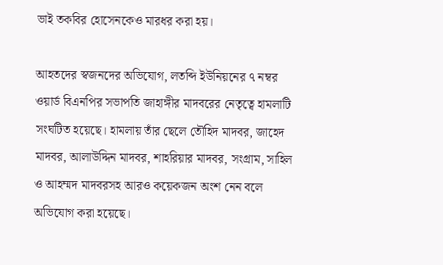ভাই তকবির হোসেনকেও মারধর করা হয়।

আহতদের স্বজনদের অভিযোগ, লতব্দি ইউনিয়নের ৭ নম্বর ওয়ার্ড বিএনপির সভাপতি জাহাঙ্গীর মাদবরের নেতৃত্বে হামলাটি সংঘটিত হয়েছে। হামলায় তাঁর ছেলে তৌহিদ মাদবর, জাহেদ মাদবর, আলাউদ্দিন মাদবর, শাহরিয়ার মাদবর, সংগ্রাম, সাহিল ও আহম্মদ মাদবরসহ আরও কয়েকজন অংশ নেন বলে অভিযোগ করা হয়েছে।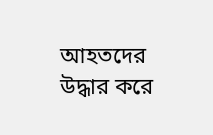আহতদের উদ্ধার করে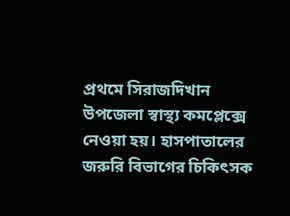প্রথমে সিরাজদিখান উপজেলা স্বাস্থ্য কমপ্লেক্সে নেওয়া হয়। হাসপাতালের জরুরি বিভাগের চিকিৎসক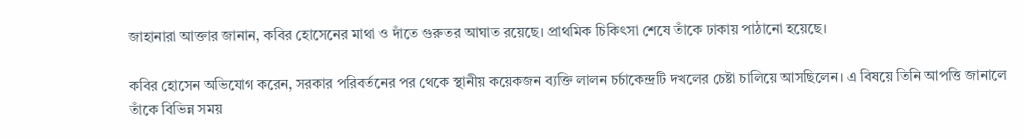জাহানারা আক্তার জানান, কবির হোসেনের মাথা ও দাঁতে গুরুতর আঘাত রয়েছে। প্রাথমিক চিকিৎসা শেষে তাঁকে ঢাকায় পাঠানো হয়েছে।

কবির হোসেন অভিযোগ করেন, সরকার পরিবর্তনের পর থেকে স্থানীয় কয়েকজন ব্যক্তি লালন চর্চাকেন্দ্রটি দখলের চেষ্টা চালিয়ে আসছিলেন। এ বিষয়ে তিনি আপত্তি জানালে তাঁকে বিভিন্ন সময়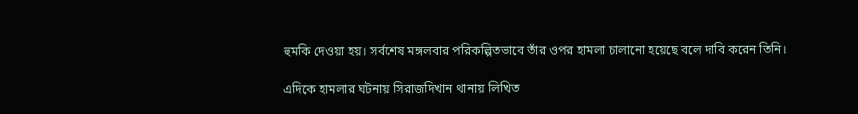হুমকি দেওয়া হয়। সর্বশেষ মঙ্গলবার পরিকল্পিতভাবে তাঁর ওপর হামলা চালানো হয়েছে বলে দাবি করেন তিনি।

এদিকে হামলার ঘটনায় সিরাজদিখান থানায় লিখিত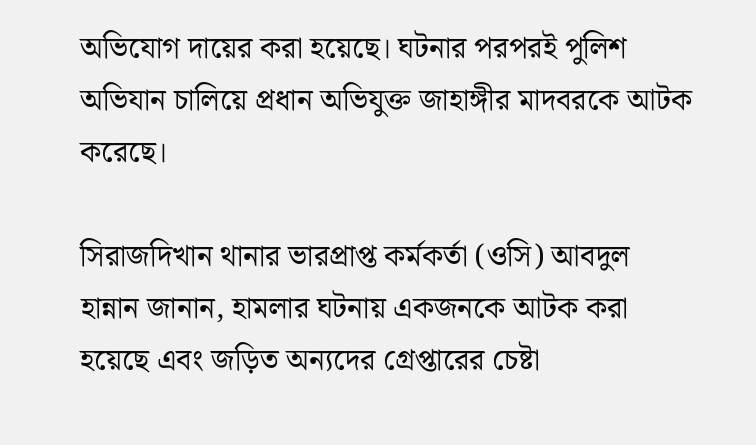অভিযোগ দায়ের করা হয়েছে। ঘটনার পরপরই পুলিশ অভিযান চালিয়ে প্রধান অভিযুক্ত জাহাঙ্গীর মাদবরকে আটক করেছে।

সিরাজদিখান থানার ভারপ্রাপ্ত কর্মকর্তা (ওসি) আবদুল হান্নান জানান, হামলার ঘটনায় একজনকে আটক করা হয়েছে এবং জড়িত অন্যদের গ্রেপ্তারের চেষ্টা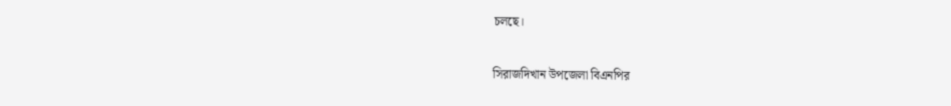চলছে।

সিরাজদিখান উপজেলা বিএনপির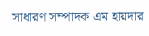সাধারণ সম্পাদক এম হায়দার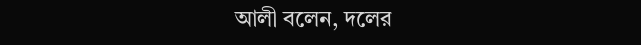আলী বলেন, দলের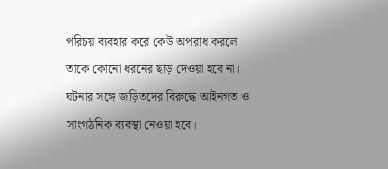পরিচয় ব্যবহার করে কেউ অপরাধ করলে তাকে কোনো ধরনের ছাড় দেওয়া হবে না। ঘটনার সঙ্গে জড়িতদের বিরুদ্ধে আইনগত ও সাংগঠনিক ব্যবস্থা নেওয়া হবে।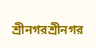শ্রীনগরশ্রীনগর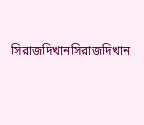সিরাজদিখানসিরাজদিখান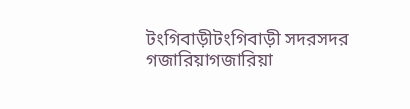টংগিবাড়ীটংগিবাড়ী সদরসদর গজারিয়াগজারিয়া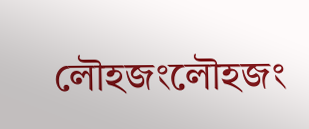লৌহজংলৌহজং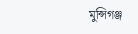মুন্সিগঞ্জ